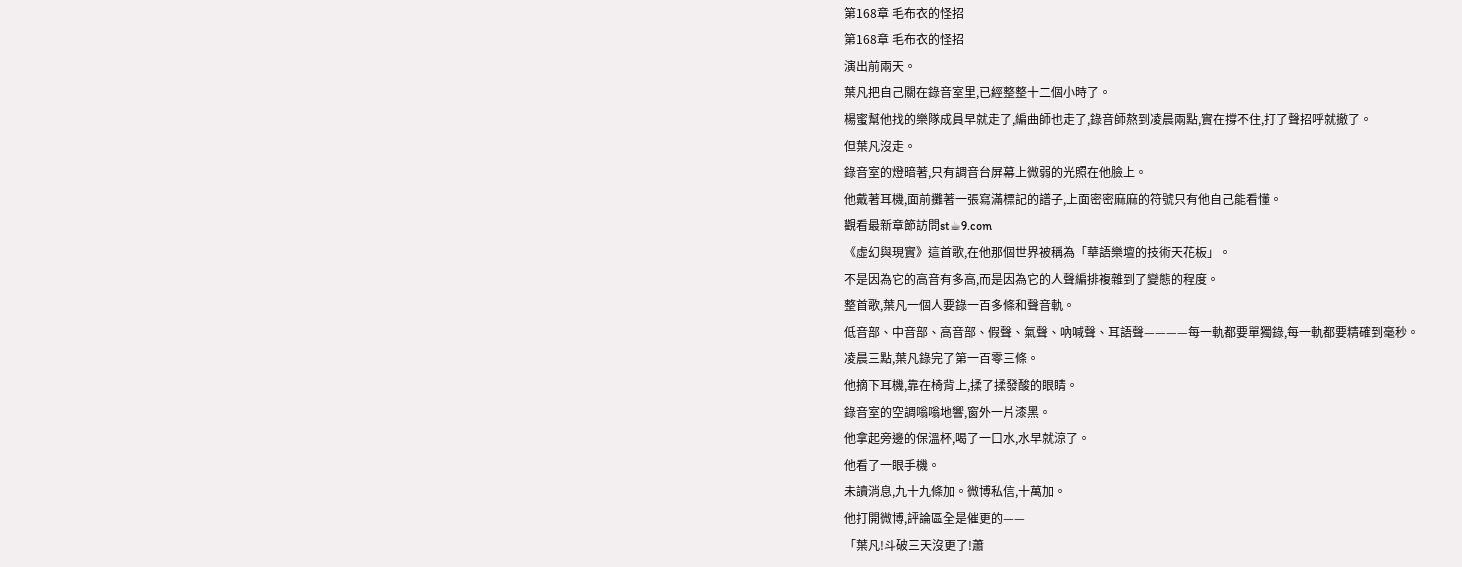第168章 毛布衣的怪招
第168章 毛布衣的怪招
演出前兩天。
葉凡把自己關在錄音室里,已經整整十二個小時了。
楊蜜幫他找的樂隊成員早就走了,編曲師也走了,錄音師熬到凌晨兩點,實在撐不住,打了聲招呼就撤了。
但葉凡沒走。
錄音室的燈暗著,只有調音台屏幕上微弱的光照在他臉上。
他戴著耳機,面前攤著一張寫滿標記的譜子,上面密密麻麻的符號只有他自己能看懂。
觀看最新章節訪問st☕9.com
《虛幻與現實》這首歌,在他那個世界被稱為「華語樂壇的技術天花板」。
不是因為它的高音有多高,而是因為它的人聲編排複雜到了變態的程度。
整首歌,葉凡一個人要錄一百多條和聲音軌。
低音部、中音部、高音部、假聲、氣聲、吶喊聲、耳語聲————每一軌都要單獨錄,每一軌都要精確到毫秒。
凌晨三點,葉凡錄完了第一百零三條。
他摘下耳機,靠在椅背上,揉了揉發酸的眼睛。
錄音室的空調嗡嗡地響,窗外一片漆黑。
他拿起旁邊的保溫杯,喝了一口水,水早就涼了。
他看了一眼手機。
未讀消息,九十九條加。微博私信,十萬加。
他打開微博,評論區全是催更的——
「葉凡!斗破三天沒更了!蕭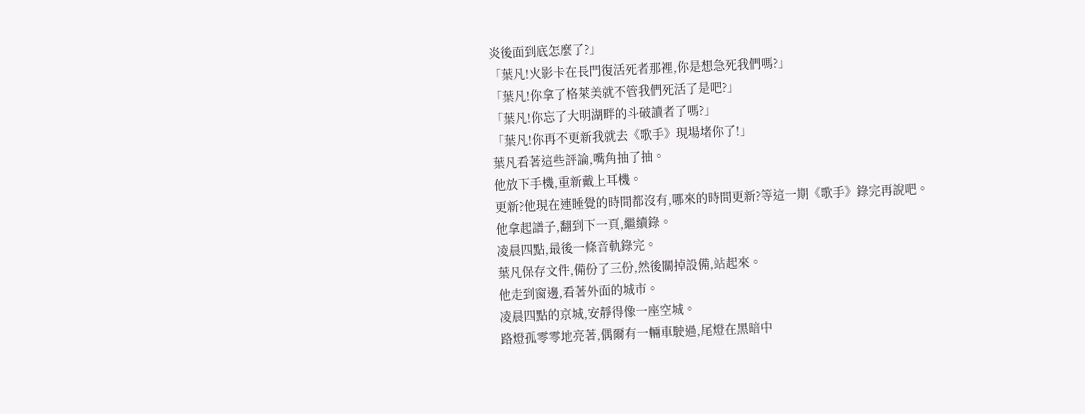炎後面到底怎麼了?」
「葉凡!火影卡在長門復活死者那裡,你是想急死我們嗎?」
「葉凡!你拿了格萊美就不管我們死活了是吧?」
「葉凡!你忘了大明湖畔的斗破讀者了嗎?」
「葉凡!你再不更新我就去《歌手》現場堵你了!」
葉凡看著這些評論,嘴角抽了抽。
他放下手機,重新戴上耳機。
更新?他現在連睡覺的時間都沒有,哪來的時間更新?等這一期《歌手》錄完再說吧。
他拿起譜子,翻到下一頁,繼續錄。
凌晨四點,最後一條音軌錄完。
葉凡保存文件,備份了三份,然後關掉設備,站起來。
他走到窗邊,看著外面的城市。
凌晨四點的京城,安靜得像一座空城。
路燈孤零零地亮著,偶爾有一輛車駛過,尾燈在黑暗中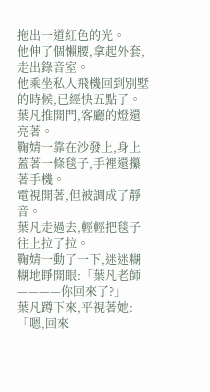拖出一道紅色的光。
他伸了個懶腰,拿起外套,走出錄音室。
他乘坐私人飛機回到別墅的時候,已經快五點了。
葉凡推開門,客廳的燈還亮著。
鞠婧一靠在沙發上,身上蓋著一條毯子,手裡還攥著手機。
電視開著,但被調成了靜音。
葉凡走過去,輕輕把毯子往上拉了拉。
鞠婧一動了一下,迷迷糊糊地睜開眼:「葉凡老師————你回來了?」
葉凡蹲下來,平視著她:「嗯,回來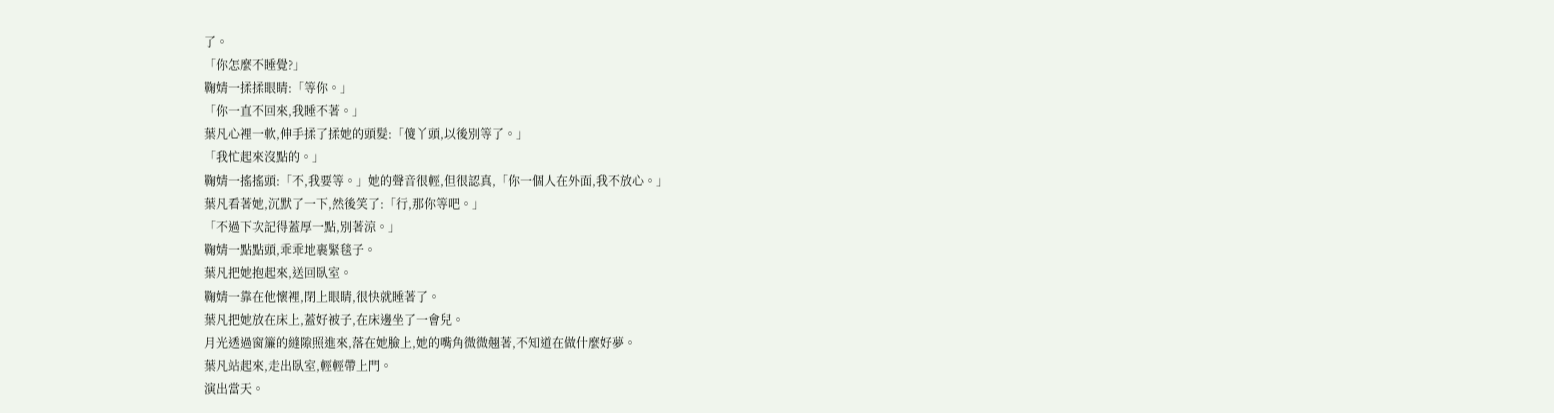了。
「你怎麼不睡覺?」
鞠婧一揉揉眼睛:「等你。」
「你一直不回來,我睡不著。」
葉凡心裡一軟,伸手揉了揉她的頭髮:「傻丫頭,以後別等了。」
「我忙起來沒點的。」
鞠婧一搖搖頭:「不,我要等。」她的聲音很輕,但很認真,「你一個人在外面,我不放心。」
葉凡看著她,沉默了一下,然後笑了:「行,那你等吧。」
「不過下次記得蓋厚一點,別著涼。」
鞠婧一點點頭,乖乖地裹緊毯子。
葉凡把她抱起來,送回臥室。
鞠婧一靠在他懷裡,閉上眼睛,很快就睡著了。
葉凡把她放在床上,蓋好被子,在床邊坐了一會兒。
月光透過窗簾的縫隙照進來,落在她臉上,她的嘴角微微翹著,不知道在做什麼好夢。
葉凡站起來,走出臥室,輕輕帶上門。
演出當天。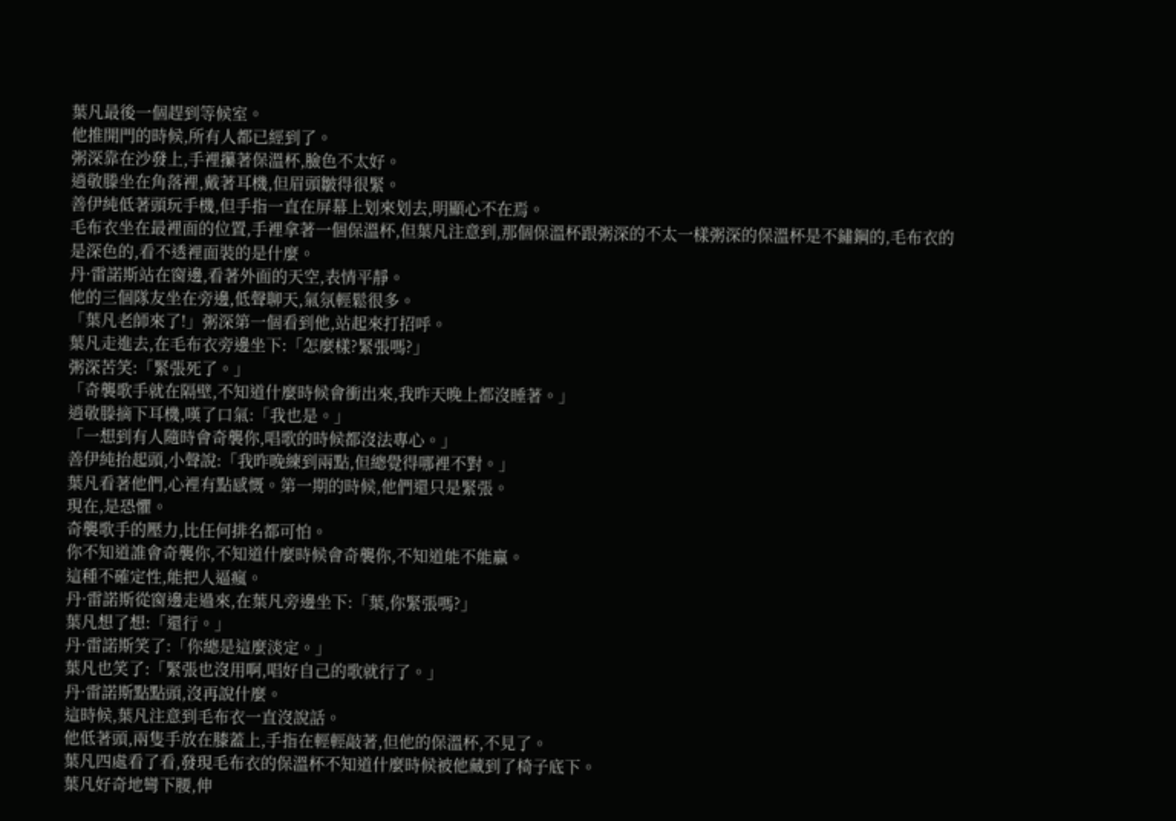葉凡最後一個趕到等候室。
他推開門的時候,所有人都已經到了。
粥深靠在沙發上,手裡攥著保溫杯,臉色不太好。
逍敬滕坐在角落裡,戴著耳機,但眉頭皺得很緊。
善伊純低著頭玩手機,但手指一直在屏幕上划來划去,明顯心不在焉。
毛布衣坐在最裡面的位置,手裡拿著一個保溫杯,但葉凡注意到,那個保溫杯跟粥深的不太一樣粥深的保溫杯是不鏽鋼的,毛布衣的是深色的,看不透裡面裝的是什麼。
丹·雷諾斯站在窗邊,看著外面的天空,表情平靜。
他的三個隊友坐在旁邊,低聲聊天,氣氛輕鬆很多。
「葉凡老師來了!」粥深第一個看到他,站起來打招呼。
葉凡走進去,在毛布衣旁邊坐下:「怎麼樣?緊張嗎?」
粥深苦笑:「緊張死了。」
「奇襲歌手就在隔壁,不知道什麼時候會衝出來,我昨天晚上都沒睡著。」
逍敬滕摘下耳機,嘆了口氣:「我也是。」
「一想到有人隨時會奇襲你,唱歌的時候都沒法專心。」
善伊純抬起頭,小聲說:「我昨晚練到兩點,但總覺得哪裡不對。」
葉凡看著他們,心裡有點感慨。第一期的時候,他們還只是緊張。
現在,是恐懼。
奇襲歌手的壓力,比任何排名都可怕。
你不知道誰會奇襲你,不知道什麼時候會奇襲你,不知道能不能贏。
這種不確定性,能把人逼瘋。
丹·雷諾斯從窗邊走過來,在葉凡旁邊坐下:「葉,你緊張嗎?」
葉凡想了想:「還行。」
丹·雷諾斯笑了:「你總是這麼淡定。」
葉凡也笑了:「緊張也沒用啊,唱好自己的歌就行了。」
丹·雷諾斯點點頭,沒再說什麼。
這時候,葉凡注意到毛布衣一直沒說話。
他低著頭,兩隻手放在膝蓋上,手指在輕輕敲著,但他的保溫杯,不見了。
葉凡四處看了看,發現毛布衣的保溫杯不知道什麼時候被他藏到了椅子底下。
葉凡好奇地彎下腰,伸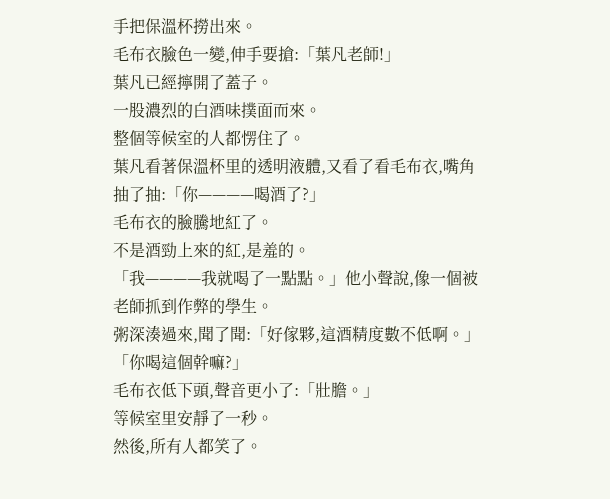手把保溫杯撈出來。
毛布衣臉色一變,伸手要搶:「葉凡老師!」
葉凡已經擰開了蓋子。
一股濃烈的白酒味撲面而來。
整個等候室的人都愣住了。
葉凡看著保溫杯里的透明液體,又看了看毛布衣,嘴角抽了抽:「你————喝酒了?」
毛布衣的臉騰地紅了。
不是酒勁上來的紅,是羞的。
「我————我就喝了一點點。」他小聲說,像一個被老師抓到作弊的學生。
粥深湊過來,聞了聞:「好傢夥,這酒精度數不低啊。」
「你喝這個幹嘛?」
毛布衣低下頭,聲音更小了:「壯膽。」
等候室里安靜了一秒。
然後,所有人都笑了。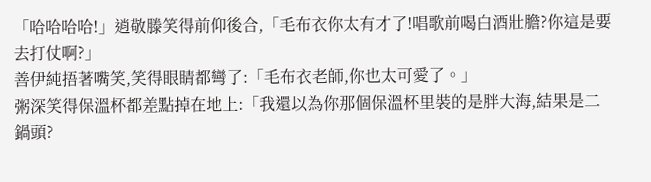「哈哈哈哈!」逍敬滕笑得前仰後合,「毛布衣你太有才了!唱歌前喝白酒壯膽?你這是要去打仗啊?」
善伊純捂著嘴笑,笑得眼睛都彎了:「毛布衣老師,你也太可愛了。」
粥深笑得保溫杯都差點掉在地上:「我還以為你那個保溫杯里裝的是胖大海,結果是二鍋頭?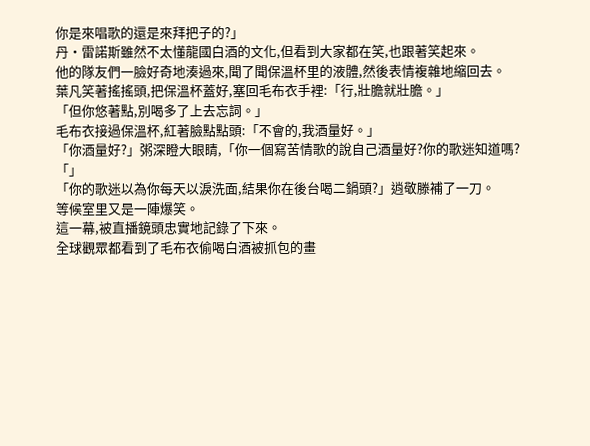你是來唱歌的還是來拜把子的?」
丹·雷諾斯雖然不太懂龍國白酒的文化,但看到大家都在笑,也跟著笑起來。
他的隊友們一臉好奇地湊過來,聞了聞保溫杯里的液體,然後表情複雜地縮回去。
葉凡笑著搖搖頭,把保溫杯蓋好,塞回毛布衣手裡:「行,壯膽就壯膽。」
「但你悠著點,別喝多了上去忘詞。」
毛布衣接過保溫杯,紅著臉點點頭:「不會的,我酒量好。」
「你酒量好?」粥深瞪大眼睛,「你一個寫苦情歌的說自己酒量好?你的歌迷知道嗎?
「」
「你的歌迷以為你每天以淚洗面,結果你在後台喝二鍋頭?」逍敬滕補了一刀。
等候室里又是一陣爆笑。
這一幕,被直播鏡頭忠實地記錄了下來。
全球觀眾都看到了毛布衣偷喝白酒被抓包的畫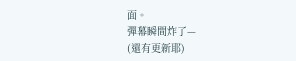面。
彈幕瞬間炸了—
(還有更新耶)